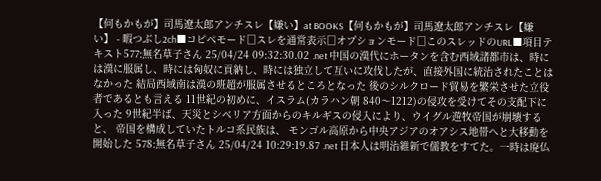【何もかもが】司馬遼太郎アンチスレ【嫌い】at BOOKS【何もかもが】司馬遼太郎アンチスレ【嫌い】 - 暇つぶし2ch■コピペモード□スレを通常表示□オプションモード□このスレッドのURL■項目テキスト577:無名草子さん 25/04/24 09:32:30.02 .net 中国の漢代にホータンを含む西域諸都市は、時には漢に服属し、時には匈奴に貢納し、時には独立して互いに攻伐したが、直接外国に統治されたことはなかった 結局西域南は漢の班超が服属させるところとなった 後のシルクロード貿易を繁栄させた立役者であるとも言える 11世紀の初めに、イスラム(カラハン朝 840〜1212)の侵攻を受けてその支配下に入った 9世紀半ば、天災とシベリア方面からのキルギスの侵入により、ウイグル遊牧帝国が崩壊すると、 帝国を構成していたトルコ系民族は、 モンゴル高原から中央アジアのオアシス地帯へと大移動を開始した 578:無名草子さん 25/04/24 10:29:19.87 .net 日本人は明治維新で儒教をすてた。一時は廃仏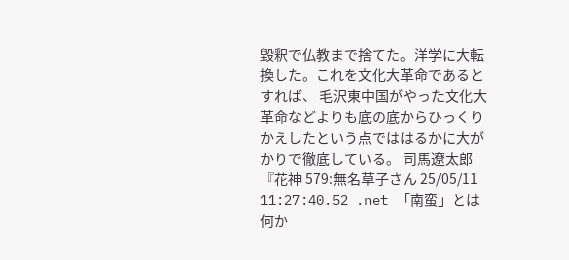毀釈で仏教まで捨てた。洋学に大転換した。これを文化大革命であるとすれば、 毛沢東中国がやった文化大革命などよりも底の底からひっくりかえしたという点でははるかに大がかりで徹底している。 司馬遼太郎『花神 579:無名草子さん 25/05/11 11:27:40.52 .net 「南蛮」とは何か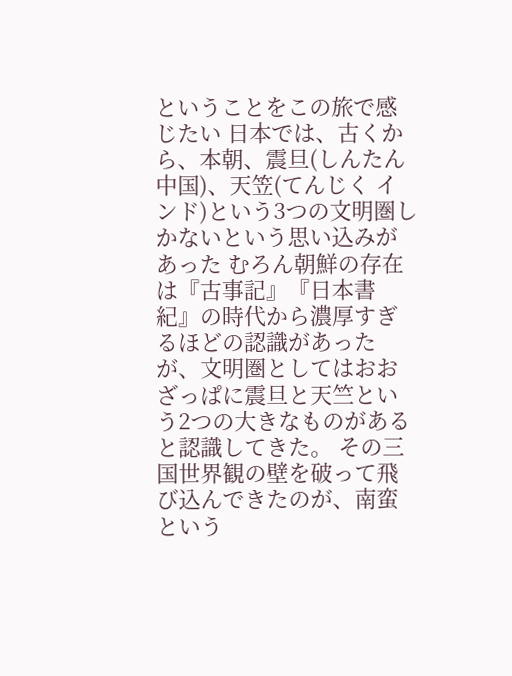ということをこの旅で感じたい 日本では、古くから、本朝、震旦(しんたん 中国)、天笠(てんじく インド)という3つの文明圏しかないという思い込みがあった むろん朝鮮の存在は『古事記』『日本書紀』の時代から濃厚すぎるほどの認識があったが、文明圏としてはおおざっぱに震旦と天竺という2つの大きなものがあると認識してきた。 その三国世界観の壁を破って飛び込んできたのが、南蛮という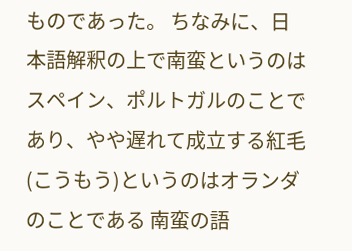ものであった。 ちなみに、日本語解釈の上で南蛮というのはスペイン、ポルトガルのことであり、やや遅れて成立する紅毛(こうもう)というのはオランダのことである 南蛮の語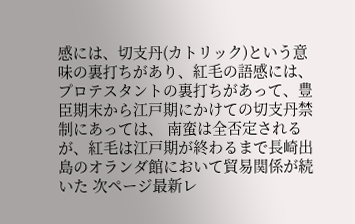感には、切支丹(カトリック)という意味の裏打ちがあり、紅毛の語感には、プロテスタントの裏打ちがあって、豊臣期末から江戸期にかけての切支丹禁制にあっては、 南蛮は全否定されるが、紅毛は江戸期が終わるまで長崎出島のオランダ館において貿易関係が続いた 次ページ最新レ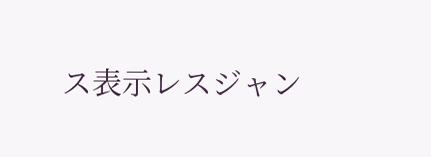ス表示レスジャン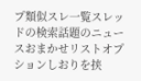プ類似スレ一覧スレッドの検索話題のニュースおまかせリストオプションしおりを挟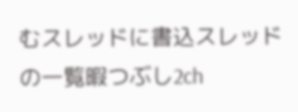むスレッドに書込スレッドの一覧暇つぶし2ch